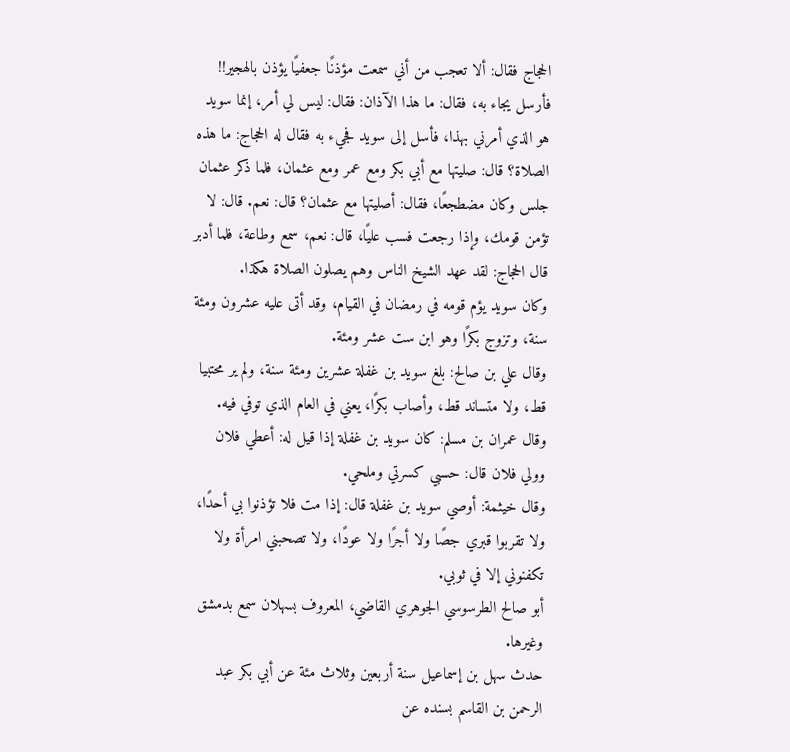الحجاج فقال: ألا تعجب من أني سمعت مؤذنًا جعفيًا يؤذن بالهجير!! فأرسل يجاء به، فقال: ما هذا الآذان: فقال: ليس لي أمر، إنما سويد هو الذي أمرني بهذا، فأسل إلى سويد فجيء به فقال له الحجاج: ما هذه الصلاة؟ قال: صليتها مع أبي بكر ومع عمر ومع عثمان، فلما ذكر عثمان جلس وكان مضطجعًا، فقال: أصليتها مع عثمان؟ قال: نعم. قال: لا تؤمن قومك، وإذا رجعت فسب عليًا، قال: نعم، سمع وطاعة، فلما أدبر قال الحجاج: لقد عهد الشيخ الناس وهم يصلون الصلاة هكذا.
وكان سويد يؤم قومه في رمضان في القيام، وقد أتى عليه عشرون ومئة سنة، وتزوج بكرًا وهو ابن ست عشر ومئة.
وقال علي بن صالح: بلغ سويد بن غفلة عشرين ومئة سنة، ولم ير محتبيا قط، ولا متساند قط، وأصاب بكرًا، يعني في العام الذي توفي فيه.
وقال عمران بن مسلم: كان سويد بن غفلة إذا قيل له: أعطي فلان وولي فلان قال: حسبي كسرتي وملحي.
وقال خيثمة: أوصي سويد بن غفلة قال: إذا مت فلا تؤذنوا بي أحدًا، ولا تقربوا قبري جصًا ولا أجرًا ولا عودًا، ولا تصحبني امرأة ولا تكفنوني إلا في ثوبي.
أبو صالح الطرسوسي الجوهري القاضي، المعروف بسهلان سمع بدمشق وغيرها.
حدث سهل بن إسماعيل سنة أربعين وثلاث مئة عن أبي بكر عبد الرحمن بن القاسم بسنده عن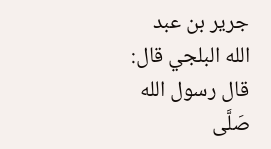جرير بن عبد الله البلجي قال: قال رسول الله صَلَّى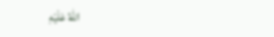اللهُ عَلَيْهِ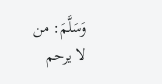وَسَلَّمَ: من لا يرحم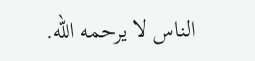الناس لا يرحمه الله.